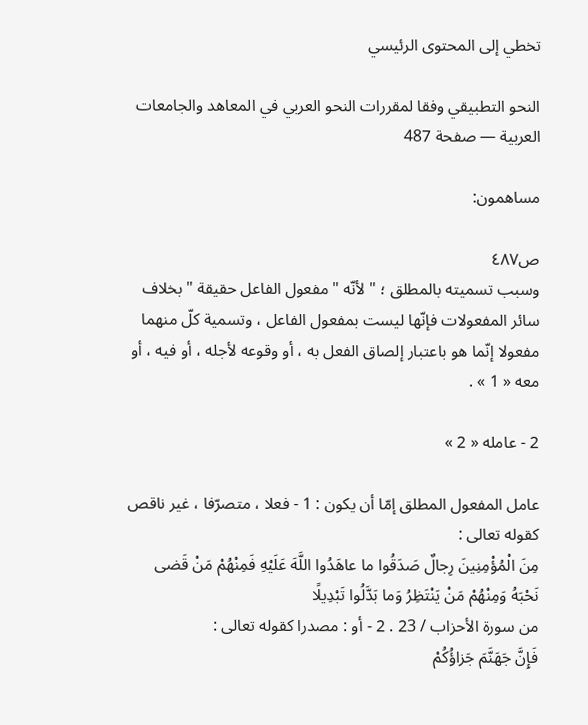تخطي إلى المحتوى الرئيسي

النحو التطبيقي وفقا لمقررات النحو العربي في المعاهد والجامعات العربية — صفحة 487

مساهمون:

ص٤٨٧
وسبب تسميته بالمطلق ؛ " لأنّه " مفعول الفاعل حقيقة " بخلاف سائر المفعولات فإنّها ليست بمفعول الفاعل ، وتسمية كلّ منهما مفعولا إنّما هو باعتبار إلصاق الفعل به ، أو وقوعه لأجله ، أو فيه ، أو معه « 1 » .

2 - عامله « 2 »

عامل المفعول المطلق إمّا أن يكون : 1 - فعلا ، متصرّفا ، غير ناقص كقوله تعالى :
مِنَ الْمُؤْمِنِينَ رِجالٌ صَدَقُوا ما عاهَدُوا اللَّهَ عَلَيْهِ فَمِنْهُمْ مَنْ قَضى نَحْبَهُ وَمِنْهُمْ مَنْ يَنْتَظِرُ وَما بَدَّلُوا تَبْدِيلًا
من سورة الأحزاب / 23 . 2 - أو : مصدرا كقوله تعالى :
فَإِنَّ جَهَنَّمَ جَزاؤُكُمْ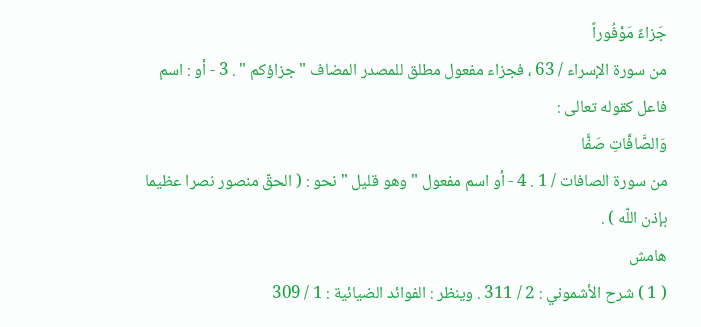جَزاءً مَوْفُوراً
من سورة الإسراء / 63 ، فجزاء مفعول مطلق للمصدر المضاف " جزاؤكم " . 3 - أو : اسم فاعل كقوله تعالى :
وَالصَّافَّاتِ صَفًّا
من سورة الصافات / 1 . 4 - أو اسم مفعول " وهو قليل " نحو : ( الحقّ منصور نصرا عظيما بإذن اللّه ) .
هامش
( 1 ) شرح الأشموني : 2 / 311 . وينظر : الفوائد الضيائية : 1 / 309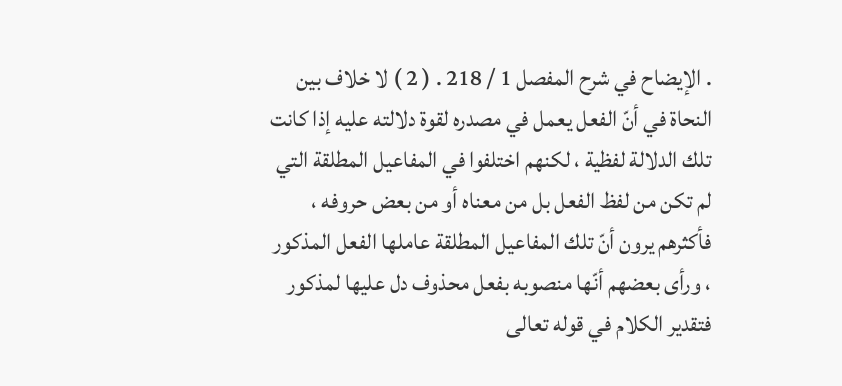. الإيضاح في شرح المفصل 1 / 218 . ( 2 ) لا خلاف بين النحاة في أنّ الفعل يعمل في مصدره لقوة دلالته عليه إذا كانت تلك الدلالة لفظية ، لكنهم اختلفوا في المفاعيل المطلقة التي لم تكن من لفظ الفعل بل من معناه أو من بعض حروفه ، فأكثرهم يرون أنّ تلك المفاعيل المطلقة عاملها الفعل المذكور ، ورأى بعضهم أنّها منصوبه بفعل محذوف دل عليها لمذكور فتقدير الكلام في قوله تعالى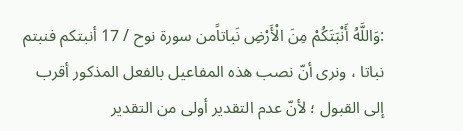:وَاللَّهُ أَنْبَتَكُمْ مِنَ الْأَرْضِ نَباتاًمن سورة نوح / 17 أنبتكم فنبتم نباتا ، ونرى أنّ نصب هذه المفاعيل بالفعل المذكور أقرب إلى القبول ؛ لأنّ عدم التقدير أولى من التقدير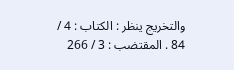والتخريج ينظر : الكتاب : 4 / 84 . المقتضب : 3 / 266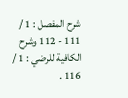شرح المفصل : 1 / 111 - 112 وشرح الكافية للرضي : 1 / 116 .